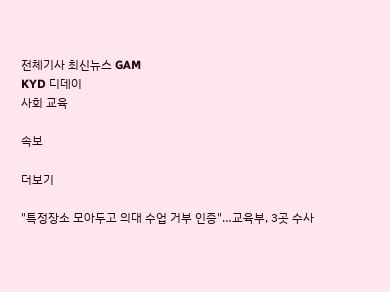전체기사 최신뉴스 GAM
KYD 디데이
사회 교육

속보

더보기

"특정장소 모아두고 의대 수업 거부 인증"…교육부, 3곳 수사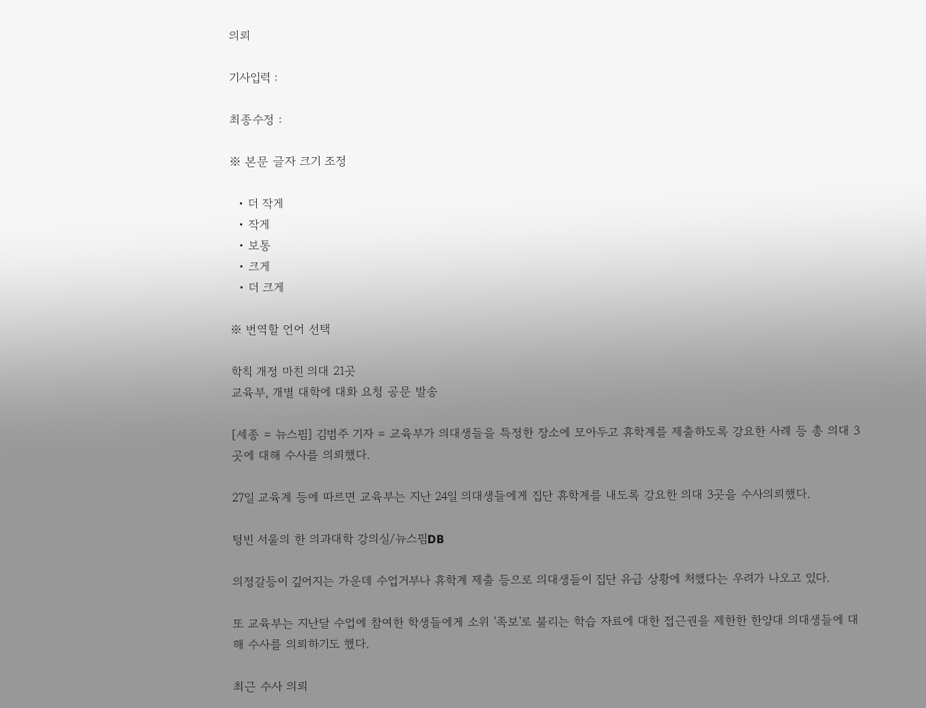의뢰

기사입력 :

최종수정 :

※ 본문 글자 크기 조정

  • 더 작게
  • 작게
  • 보통
  • 크게
  • 더 크게

※ 번역할 언어 선택

학칙 개정 마친 의대 21곳
교육부, 개별 대학에 대화 요청 공문 발송

[세종 = 뉴스핌] 김범주 기자 = 교육부가 의대생들을 특정한 장소에 모아두고 휴학계를 제출하도록 강요한 사례 등 총 의대 3곳에 대해 수사를 의뢰했다.

27일 교육계 등에 따르면 교육부는 지난 24일 의대생들에게 집단 휴학계를 내도록 강요한 의대 3곳을 수사의뢰했다.

텅빈 서울의 한 의과대학 강의실/뉴스핌DB

의정갈등이 깊어지는 가운데 수업거부나 휴학계 제출 등으로 의대생들이 집단 유급 상황에 처했다는 우려가 나오고 있다.

또 교육부는 지난달 수업에 참여한 학생들에게 소위 '족보'로 불리는 학습 자료에 대한 접근권을 제한한 한양대 의대생들에 대해 수사를 의뢰하기도 했다.

최근 수사 의뢰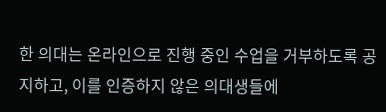한 의대는 온라인으로 진행 중인 수업을 거부하도록 공지하고, 이를 인증하지 않은 의대생들에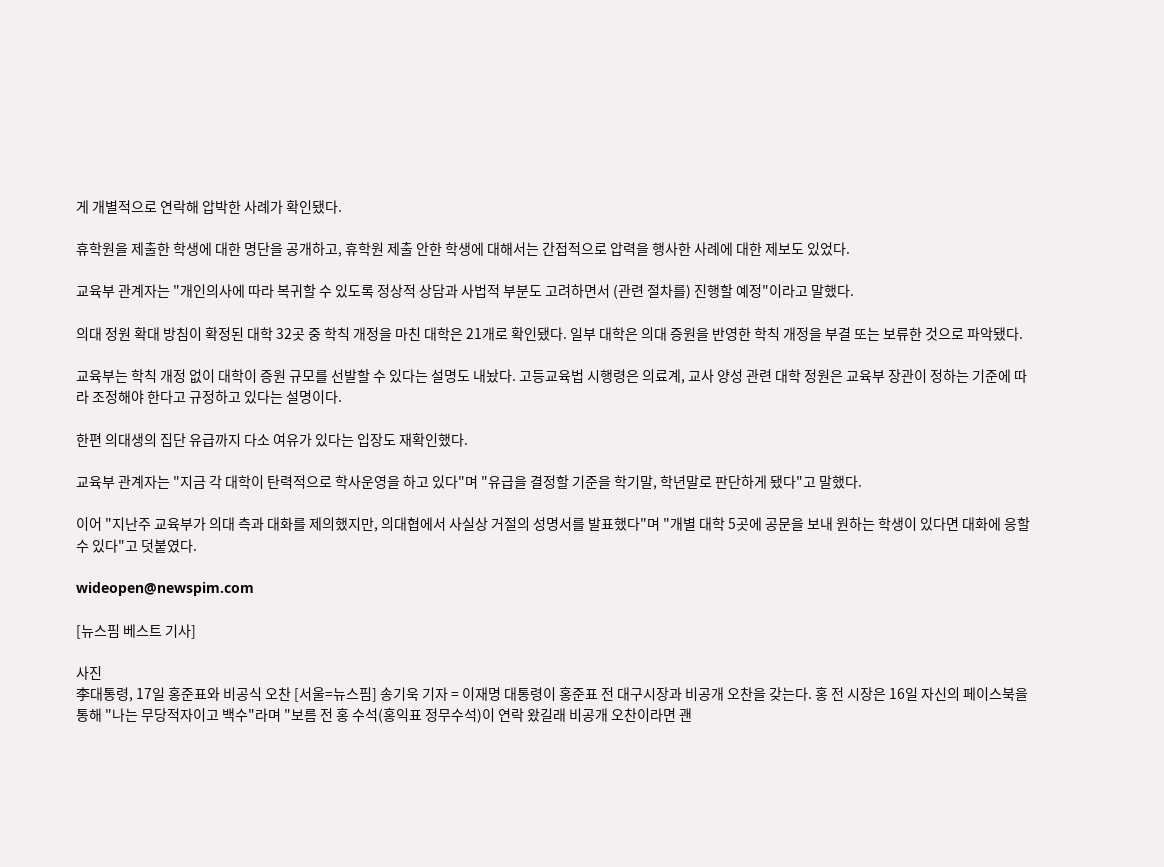게 개별적으로 연락해 압박한 사례가 확인됐다.

휴학원을 제출한 학생에 대한 명단을 공개하고, 휴학원 제출 안한 학생에 대해서는 간접적으로 압력을 행사한 사례에 대한 제보도 있었다.

교육부 관계자는 "개인의사에 따라 복귀할 수 있도록 정상적 상담과 사법적 부분도 고려하면서 (관련 절차를) 진행할 예정"이라고 말했다.

의대 정원 확대 방침이 확정된 대학 32곳 중 학칙 개정을 마친 대학은 21개로 확인됐다. 일부 대학은 의대 증원을 반영한 학칙 개정을 부결 또는 보류한 것으로 파악됐다.

교육부는 학칙 개정 없이 대학이 증원 규모를 선발할 수 있다는 설명도 내놨다. 고등교육법 시행령은 의료계, 교사 양성 관련 대학 정원은 교육부 장관이 정하는 기준에 따라 조정해야 한다고 규정하고 있다는 설명이다.

한편 의대생의 집단 유급까지 다소 여유가 있다는 입장도 재확인했다.

교육부 관계자는 "지금 각 대학이 탄력적으로 학사운영을 하고 있다"며 "유급을 결정할 기준을 학기말, 학년말로 판단하게 됐다"고 말했다.

이어 "지난주 교육부가 의대 측과 대화를 제의했지만, 의대협에서 사실상 거절의 성명서를 발표했다"며 "개별 대학 5곳에 공문을 보내 원하는 학생이 있다면 대화에 응할 수 있다"고 덧붙였다.

wideopen@newspim.com

[뉴스핌 베스트 기사]

사진
李대통령, 17일 홍준표와 비공식 오찬 [서울=뉴스핌] 송기욱 기자 = 이재명 대통령이 홍준표 전 대구시장과 비공개 오찬을 갖는다. 홍 전 시장은 16일 자신의 페이스북을 통해 "나는 무당적자이고 백수"라며 "보름 전 홍 수석(홍익표 정무수석)이 연락 왔길래 비공개 오찬이라면 괜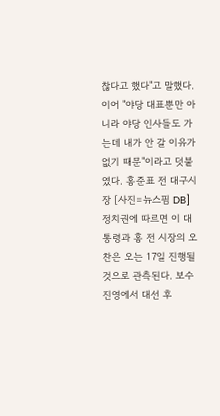찮다고 했다"고 말했다. 이어 "야당 대표뿐만 아니라 야당 인사들도 가는데 내가 안 갈 이유가 없기 때문"이라고 덧붙였다. 홍준표 전 대구시장 [사진=뉴스핌 DB] 정치권에 따르면 이 대통령과 홍 전 시장의 오찬은 오는 17일 진행될 것으로 관측된다. 보수 진영에서 대선 후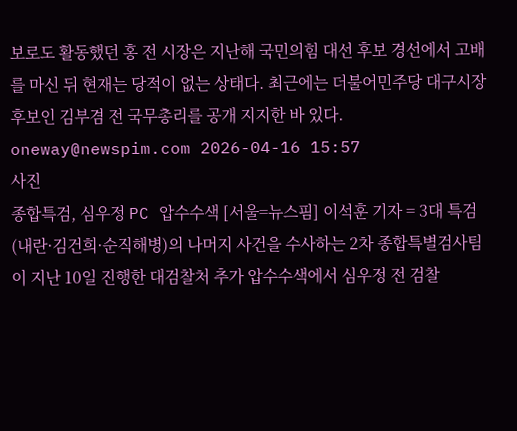보로도 활동했던 홍 전 시장은 지난해 국민의힘 대선 후보 경선에서 고배를 마신 뒤 현재는 당적이 없는 상태다. 최근에는 더불어민주당 대구시장 후보인 김부겸 전 국무총리를 공개 지지한 바 있다. oneway@newspim.com 2026-04-16 15:57
사진
종합특검, 심우정 PC 압수수색 [서울=뉴스핌] 이석훈 기자 = 3대 특검(내란·김건희·순직해병)의 나머지 사건을 수사하는 2차 종합특별검사팀이 지난 10일 진행한 대검찰처 추가 압수수색에서 심우정 전 검찰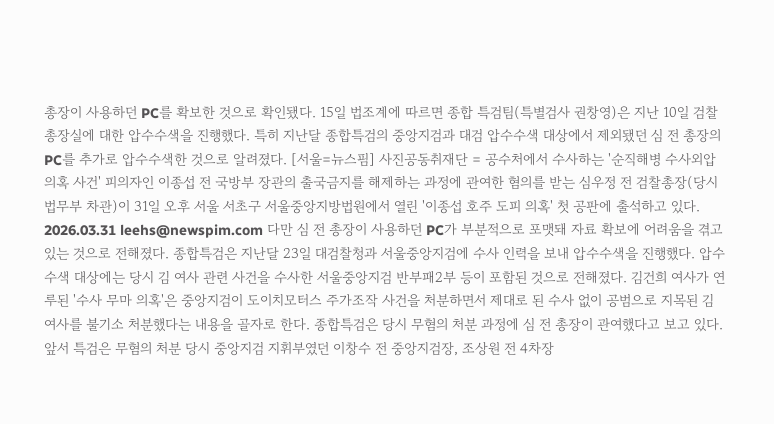총장이 사용하던 PC를 확보한 것으로 확인됐다. 15일 법조계에 따르면 종합 특검팀(특별검사 권창영)은 지난 10일 검찰총장실에 대한 압수수색을 진행했다. 특히 지난달 종합특검의 중앙지검과 대검 압수수색 대상에서 제외됐던 심 전 총장의 PC를 추가로 압수수색한 것으로 알려졌다. [서울=뉴스핌] 사진공동취재단 = 공수처에서 수사하는 '순직해병 수사외압 의혹 사건' 피의자인 이종섭 전 국방부 장관의 출국금지를 해제하는 과정에 관여한 혐의를 받는 심우정 전 검찰총장(당시 법무부 차관)이 31일 오후 서울 서초구 서울중앙지방법원에서 열린 '이종섭 호주 도피 의혹' 첫 공판에 출석하고 있다. 2026.03.31 leehs@newspim.com 다만 심 전 총장이 사용하던 PC가 부분적으로 포맷돼 자료 확보에 어려움을 겪고 있는 것으로 전해졌다. 종합특검은 지난달 23일 대검찰청과 서울중앙지검에 수사 인력을 보내 압수수색을 진행했다. 압수수색 대상에는 당시 김 여사 관련 사건을 수사한 서울중앙지검 반부패2부 등이 포함된 것으로 전해졌다. 김건희 여사가 연루된 '수사 무마 의혹'은 중앙지검이 도이치모터스 주가조작 사건을 처분하면서 제대로 된 수사 없이 공범으로 지목된 김 여사를 불기소 처분했다는 내용을 골자로 한다. 종합특검은 당시 무혐의 처분 과정에 심 전 총장이 관여했다고 보고 있다. 앞서 특검은 무혐의 처분 당시 중앙지검 지휘부였던 이창수 전 중앙지검장, 조상원 전 4차장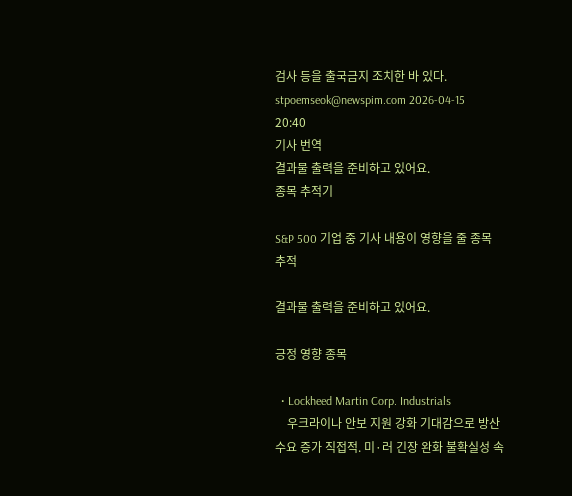검사 등을 출국금지 조치한 바 있다. stpoemseok@newspim.com 2026-04-15 20:40
기사 번역
결과물 출력을 준비하고 있어요.
종목 추적기

S&P 500 기업 중 기사 내용이 영향을 줄 종목 추적

결과물 출력을 준비하고 있어요.

긍정 영향 종목

  • Lockheed Martin Corp. Industrials
    우크라이나 안보 지원 강화 기대감으로 방산 수요 증가 직접적. 미·러 긴장 완화 불확실성 속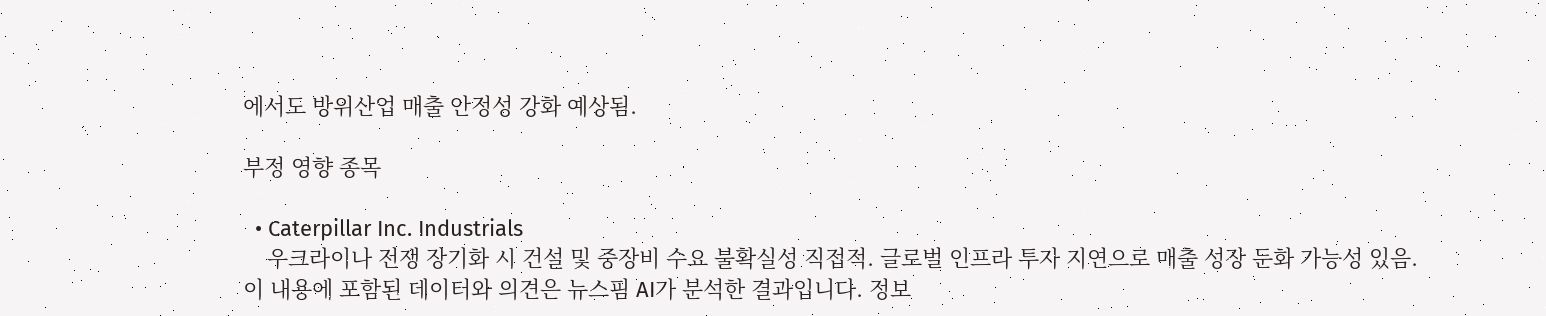에서도 방위산업 매출 안정성 강화 예상됨.

부정 영향 종목

  • Caterpillar Inc. Industrials
    우크라이나 전쟁 장기화 시 건설 및 중장비 수요 불확실성 직접적. 글로벌 인프라 투자 지연으로 매출 성장 둔화 가능성 있음.
이 내용에 포함된 데이터와 의견은 뉴스핌 AI가 분석한 결과입니다. 정보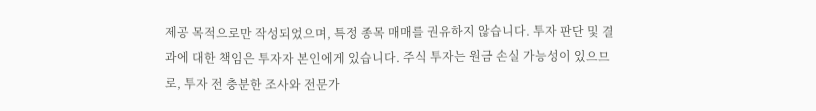제공 목적으로만 작성되었으며, 특정 종목 매매를 권유하지 않습니다. 투자 판단 및 결과에 대한 책임은 투자자 본인에게 있습니다. 주식 투자는 원금 손실 가능성이 있으므로, 투자 전 충분한 조사와 전문가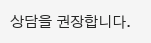상담을 권장합니다.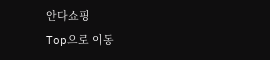안다쇼핑
Top으로 이동